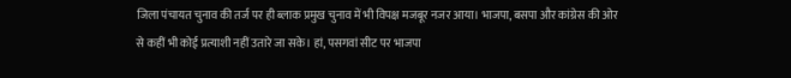जिला पंचायत चुनाव की तर्ज पर ही ब्लाक प्रमुख चुनाव में भी विपक्ष मजबूर नजर आया। भाजपा, बसपा और कांग्रेस की ओर से कहीं भी कोई प्रत्याशी नहीं उतारे जा सके। हां, पसगवां सीट पर भाजपा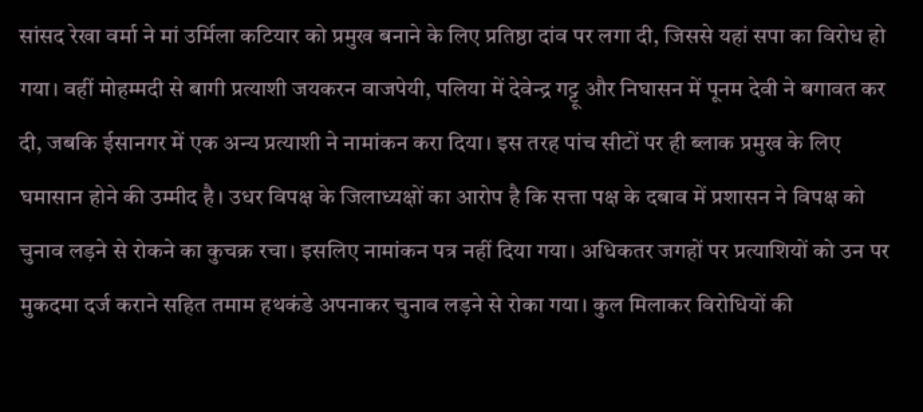सांसद रेखा वर्मा ने मां उर्मिला कटियार को प्रमुख बनाने के लिए प्रतिष्ठा दांव पर लगा दी, जिससे यहां सपा का विरोध हो गया। वहीं मोहम्मदी से बागी प्रत्याशी जयकरन वाजपेयी, पलिया में देवेन्द्र गट्टू और निघासन में पूनम देवी ने बगावत कर दी, जबकि ईसानगर में एक अन्य प्रत्याशी ने नामांकन करा दिया। इस तरह पांच सीटों पर ही ब्लाक प्रमुख के लिए घमासान होने की उम्मीद है। उधर विपक्ष के जिलाध्यक्षों का आरोप है कि सत्ता पक्ष के दबाव में प्रशासन ने विपक्ष को चुनाव लड़ने से रोकने का कुचक्र रचा। इसलिए नामांकन पत्र नहीं दिया गया। अधिकतर जगहों पर प्रत्याशियों को उन पर मुकदमा दर्ज कराने सहित तमाम हथकंडे अपनाकर चुनाव लड़ने से रोका गया। कुल मिलाकर विरोधियों की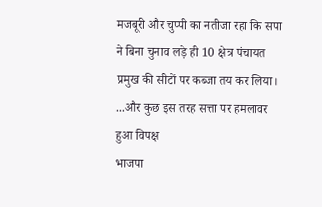मजबूरी और चुप्पी का नतीजा रहा कि सपा ने बिना चुनाव लड़े ही 10 क्षेत्र पंचायत प्रमुख की सीटों पर कब्जा तय कर लिया।
...और कुछ इस तरह सत्ता पर हमलावर हुआ विपक्ष
भाजपा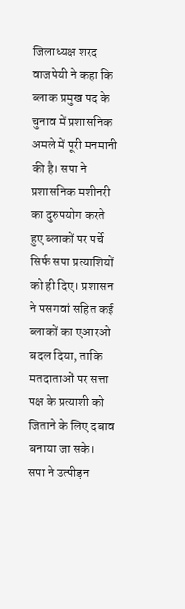जिलाध्यक्ष शरद वाजपेयी ने कहा कि ब्लाक प्रमुख पद के चुनाव में प्रशासनिक अमले में पूरी मनमानी की है। सपा ने प्रशासनिक मशीनरी का दुरुपयोग करते हुए ब्लाकों पर पर्चे सिर्फ सपा प्रत्याशियों को ही दिए। प्रशासन ने पसगवां सहित कई ब्लाकों का एआरओ बदल दिया, ताकि मतदाताओं पर सत्ता पक्ष के प्रत्याशी को जिताने के लिए दबाव बनाया जा सके।
सपा ने उत्पीड़न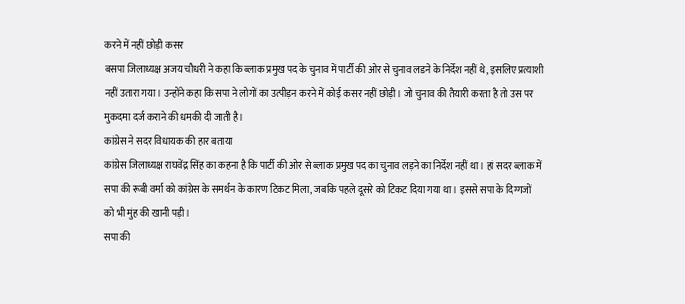करने में नहीं छोड़ी कसर
बसपा जिलाध्यक्ष अजय चौधरी ने कहा कि ब्लाक प्रमुख पद के चुनाव में पार्टी की ओर से चुनाव लडने के निर्देश नहीं थे, इसलिए प्रत्याशी नहीं उतारा गया। उन्होंने कहा कि सपा ने लोगों का उत्पीड़न करने में कोई कसर नहीं छोड़ी। जो चुनाव की तैयारी करता है तो उस पर मुकदमा दर्ज कराने की धमकी दी जाती है।
कांग्रेस ने सदर विधायक की हार बताया
कांग्रेस जिलाध्यक्ष राघवेंद्र सिंह का कहना है कि पार्टी की ओर से ब्लाक प्रमुख पद का चुनाव लड़ने का निर्देश नहीं था। हां सदर ब्लाक में सपा की रूबी वर्मा को कांग्रेस के समर्थन के कारण टिकट मिला, जबकि पहले दूसरे को टिकट दिया गया था। इससे सपा के दिग्गजों को भी मुंह की खानी पड़ी।
सपा की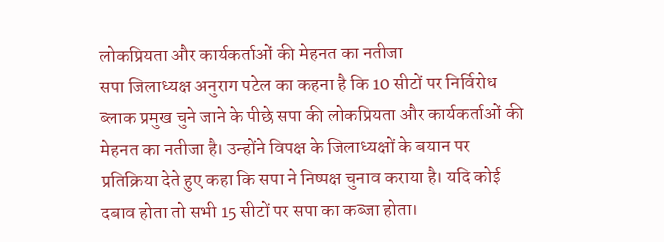लोकप्रियता और कार्यकर्ताओं की मेहनत का नतीजा
सपा जिलाध्यक्ष अनुराग पटेल का कहना है कि 10 सीटों पर निर्विरोध ब्लाक प्रमुख चुने जाने के पीछे सपा की लोकप्रियता और कार्यकर्ताओं की मेहनत का नतीजा है। उन्होंने विपक्ष के जिलाध्यक्षों के बयान पर प्रतिक्रिया देते हुए कहा कि सपा ने निष्पक्ष चुनाव कराया है। यदि कोई दबाव होता तो सभी 15 सीटों पर सपा का कब्जा होता।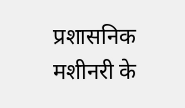प्रशासनिक मशीनरी के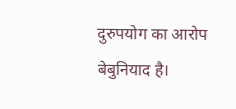दुरुपयोग का आरोप बेबुनियाद है।